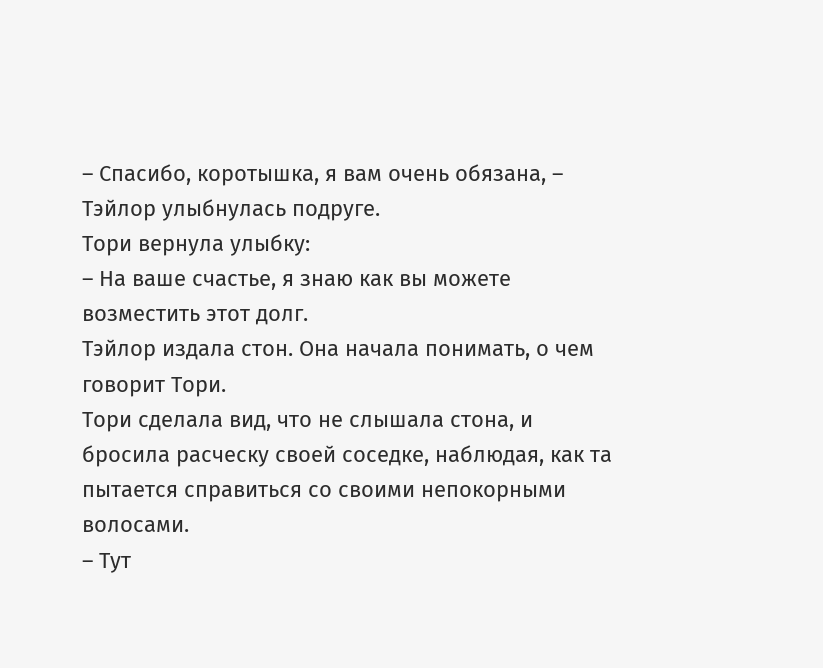– Спасибо, коротышка, я вам очень обязана, – Тэйлор улыбнулась подруге.
Тори вернула улыбку:
– На ваше счастье, я знаю как вы можете возместить этот долг.
Тэйлор издала стон. Она начала понимать, о чем говорит Тори.
Тори сделала вид, что не слышала стона, и бросила расческу своей соседке, наблюдая, как та пытается справиться со своими непокорными волосами.
– Тут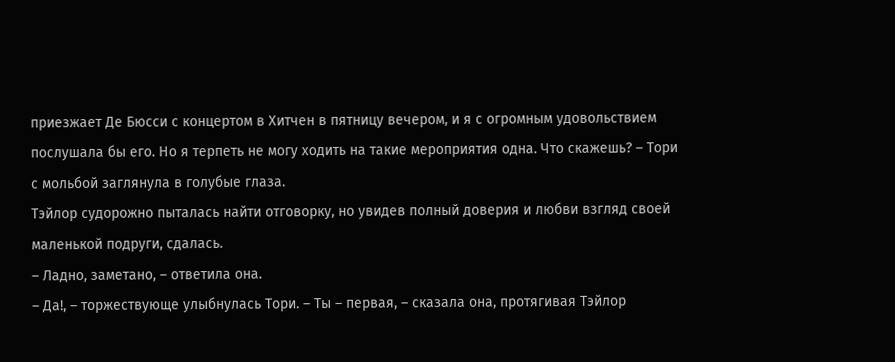приезжает Де Бюсси с концертом в Хитчен в пятницу вечером, и я с огромным удовольствием послушала бы его. Но я терпеть не могу ходить на такие мероприятия одна. Что скажешь? – Тори с мольбой заглянула в голубые глаза.
Тэйлор судорожно пыталась найти отговорку, но увидев полный доверия и любви взгляд своей маленькой подруги, сдалась.
– Ладно, заметано, – ответила она.
– Да!, – торжествующе улыбнулась Тори. – Ты – первая, – сказала она, протягивая Тэйлор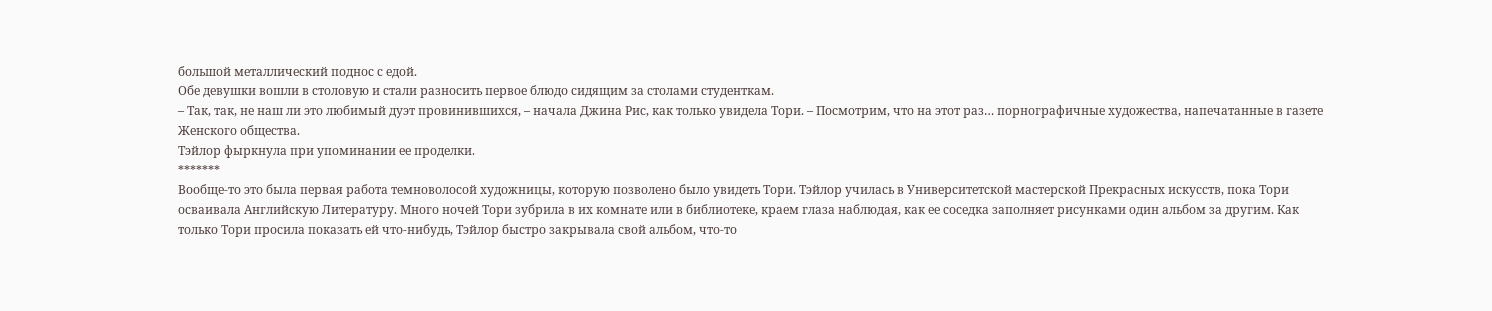большой металлический поднос с едой.
Обе девушки вошли в столовую и стали разносить первое блюдо сидящим за столами студенткам.
– Так, так, не наш ли это любимый дуэт провинившихся, – начала Джина Рис, как только увидела Тори. – Посмотрим, что на этот раз… порнографичные художества, напечатанные в газете Женского общества.
Тэйлор фыркнула при упоминании ее проделки.
*******
Вообще-то это была первая работа темноволосой художницы, которую позволено было увидеть Тори. Тэйлор училась в Университетской мастерской Прекрасных искусств, пока Тори осваивала Английскую Литературу. Много ночей Тори зубрила в их комнате или в библиотеке, краем глаза наблюдая, как ее соседка заполняет рисунками один альбом за другим. Как только Тори просила показать ей что-нибудь, Тэйлор быстро закрывала свой альбом, что-то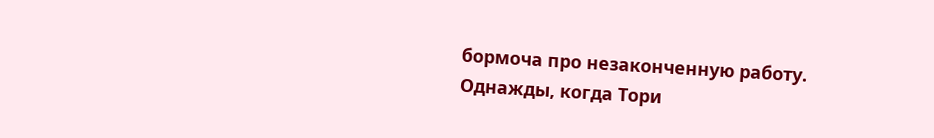бормоча про незаконченную работу.
Однажды, когда Тори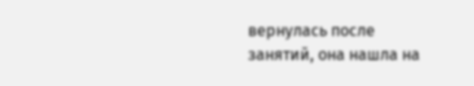вернулась после занятий, она нашла на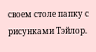своем столе папку с рисунками Тэйлор.